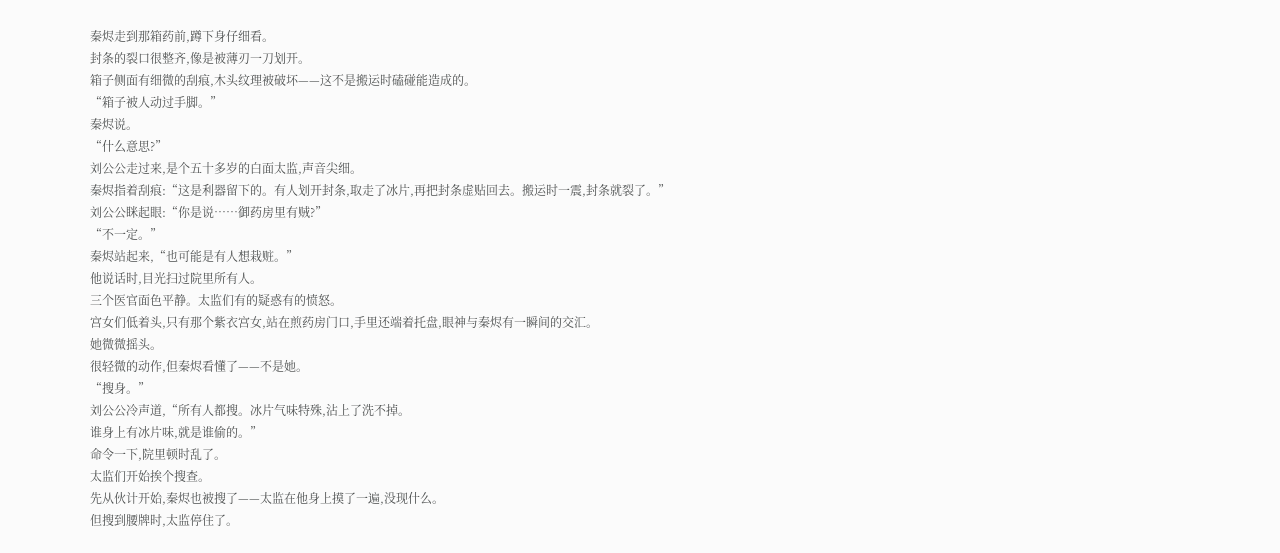秦烬走到那箱药前,蹲下身仔细看。
封条的裂口很整齐,像是被薄刃一刀划开。
箱子侧面有细微的刮痕,木头纹理被破坏——这不是搬运时磕碰能造成的。
“箱子被人动过手脚。”
秦烬说。
“什么意思?”
刘公公走过来,是个五十多岁的白面太监,声音尖细。
秦烬指着刮痕:“这是利器留下的。有人划开封条,取走了冰片,再把封条虚贴回去。搬运时一震,封条就裂了。”
刘公公眯起眼:“你是说……御药房里有贼?”
“不一定。”
秦烬站起来,“也可能是有人想栽赃。”
他说话时,目光扫过院里所有人。
三个医官面色平静。太监们有的疑惑有的愤怒。
宫女们低着头,只有那个紫衣宫女,站在煎药房门口,手里还端着托盘,眼神与秦烬有一瞬间的交汇。
她微微摇头。
很轻微的动作,但秦烬看懂了——不是她。
“搜身。”
刘公公冷声道,“所有人都搜。冰片气味特殊,沾上了洗不掉。
谁身上有冰片味,就是谁偷的。”
命令一下,院里顿时乱了。
太监们开始挨个搜查。
先从伙计开始,秦烬也被搜了——太监在他身上摸了一遍,没现什么。
但搜到腰牌时,太监停住了。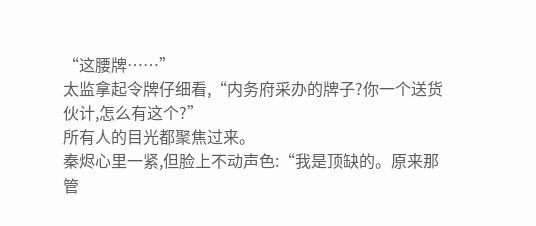“这腰牌……”
太监拿起令牌仔细看,“内务府采办的牌子?你一个送货伙计,怎么有这个?”
所有人的目光都聚焦过来。
秦烬心里一紧,但脸上不动声色:“我是顶缺的。原来那管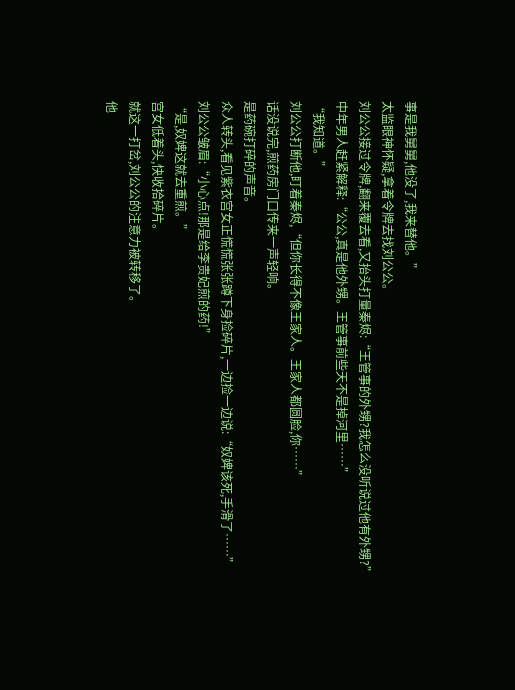事是我舅舅,他没了,我来替他。”
太监眼神怀疑,拿着令牌去找刘公公。
刘公公接过令牌,翻来覆去看,又抬头打量秦烬:“王管事的外甥?我怎么没听说过他有外甥?”
中年男人赶紧解释:“公公,真是他外甥。王管事前些天不是掉河里……”
“我知道。”
刘公公打断他,盯着秦烬,“但你长得不像王家人。王家人都圆脸,你……”
话没说完,煎药房门口传来一声轻响。
是药碗打碎的声音。
众人转头,看见紫衣宫女正慌慌张张蹲下身捡碎片,一边捡一边说:“奴婢该死,手滑了……”
刘公公皱眉:“小心点!那是给李贵妃煎的药!”
“是,奴婢这就去重煎。”
宫女低着头,快收拾碎片。
就这一打岔,刘公公的注意力被转移了。
他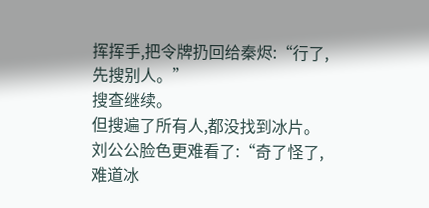挥挥手,把令牌扔回给秦烬:“行了,先搜别人。”
搜查继续。
但搜遍了所有人,都没找到冰片。
刘公公脸色更难看了:“奇了怪了,难道冰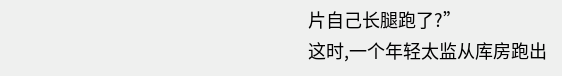片自己长腿跑了?”
这时,一个年轻太监从库房跑出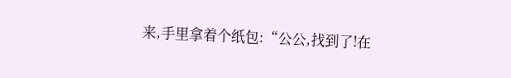来,手里拿着个纸包:“公公,找到了!在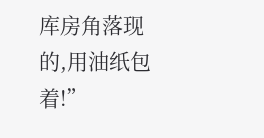库房角落现的,用油纸包着!”